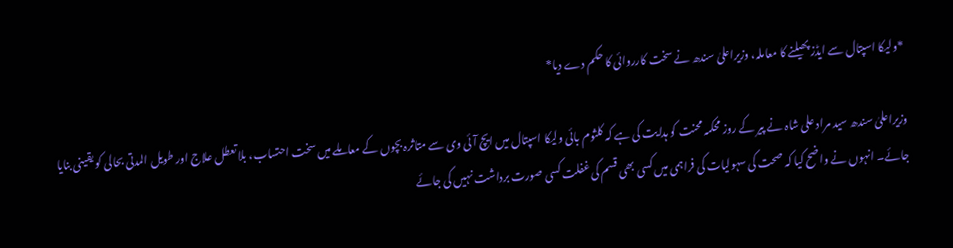*ولیکا اسپتال سے ایڈز پھیلنے کا معاملہ، وزیراعلیٰ سندھ نے سخت کارروائی کا حکم دے دیا*

وزیراعلیٰ سندھ سید مراد علی شاہ نے پیر کے روز محکمہ محنت کو ہدایت کی ہے کہ کلثوم بائی ولیکا اسپتال میں ایچ آئی وی سے متاثرہ بچوں کے معاملے میں سخت احتساب، بلا تعطل علاج اور طویل المدتی بحالی کو یقینی بنایا جائے۔ انہوں نے واضح کیا کہ صحت کی سہولیات کی فراہمی میں کسی بھی قسم کی غفلت کسی صورت برداشت نہیں کی جائے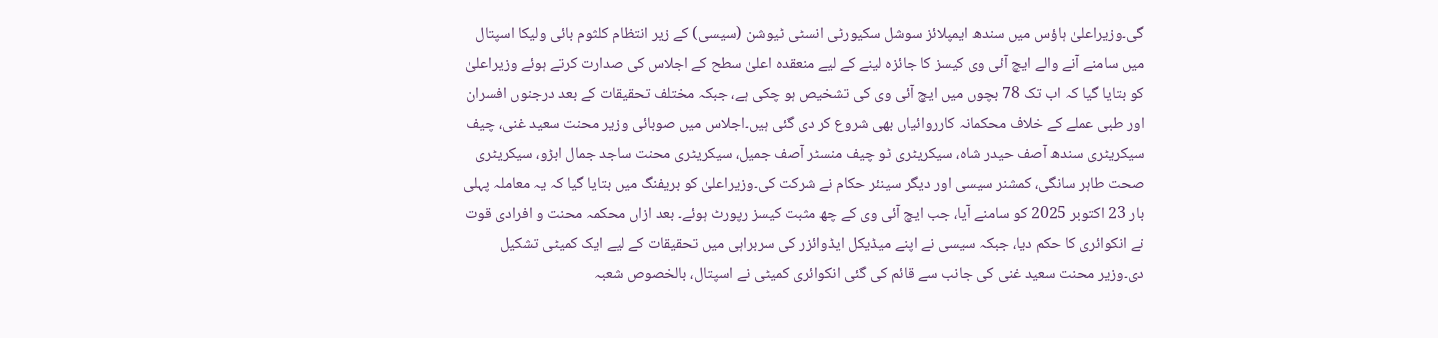گی۔وزیراعلیٰ ہاؤس میں سندھ ایمپلائز سوشل سکیورٹی انسٹی ٹیوشن (سیسی) کے زیر انتظام کلثوم بائی ولیکا اسپتال میں سامنے آنے والے ایچ آئی وی کیسز کا جائزہ لینے کے لیے منعقدہ اعلیٰ سطح کے اجلاس کی صدارت کرتے ہوئے وزیراعلیٰ کو بتایا گیا کہ اب تک 78 بچوں میں ایچ آئی وی کی تشخیص ہو چکی ہے، جبکہ مختلف تحقیقات کے بعد درجنوں افسران اور طبی عملے کے خلاف محکمانہ کارروائیاں بھی شروع کر دی گئی ہیں۔اجلاس میں صوبائی وزیر محنت سعید غنی، چیف سیکریٹری سندھ آصف حیدر شاہ، سیکریٹری ٹو چیف منسٹر آصف جمیل، سیکریٹری محنت ساجد جمال ابڑو، سیکریٹری صحت طاہر سانگی، کمشنر سیسی اور دیگر سینئر حکام نے شرکت کی۔وزیراعلیٰ کو بریفنگ میں بتایا گیا کہ یہ معاملہ پہلی بار 23 اکتوبر 2025 کو سامنے آیا، جب ایچ آئی وی کے چھ مثبت کیسز رپورٹ ہوئے۔ بعد ازاں محکمہ محنت و افرادی قوت نے انکوائری کا حکم دیا، جبکہ سیسی نے اپنے میڈیکل ایڈوائزر کی سربراہی میں تحقیقات کے لیے ایک کمیٹی تشکیل دی۔وزیر محنت سعید غنی کی جانب سے قائم کی گئی انکوائری کمیٹی نے اسپتال، بالخصوص شعبہ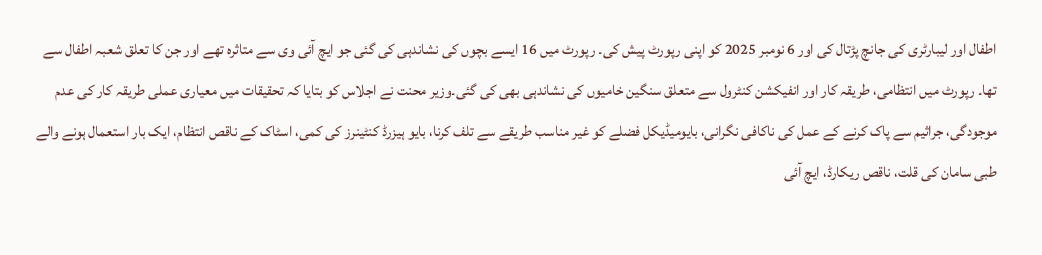اطفال اور لیبارٹری کی جانچ پڑتال کی اور 6 نومبر 2025 کو اپنی رپورٹ پیش کی۔ رپورٹ میں 16 ایسے بچوں کی نشاندہی کی گئی جو ایچ آئی وی سے متاثرہ تھے اور جن کا تعلق شعبہ اطفال سے تھا۔ رپورٹ میں انتظامی، طریقہ کار اور انفیکشن کنٹرول سے متعلق سنگین خامیوں کی نشاندہی بھی کی گئی۔وزیر محنت نے اجلاس کو بتایا کہ تحقیقات میں معیاری عملی طریقہ کار کی عدم موجودگی، جراثیم سے پاک کرنے کے عمل کی ناکافی نگرانی، بایومیڈیکل فضلے کو غیر مناسب طریقے سے تلف کرنا، بایو ہیزرڈ کنٹینرز کی کمی، اسٹاک کے ناقص انتظام، ایک بار استعمال ہونے والے طبی سامان کی قلت، ناقص ریکارڈ، ایچ آئی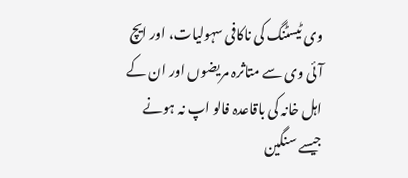وی ٹیسٹنگ کی ناکافی سہولیات، اور ایچ آئی وی سے متاثرہ مریضوں اور ان کے اہل خانہ کی باقاعدہ فالو اپ نہ ہونے جیسے سنگین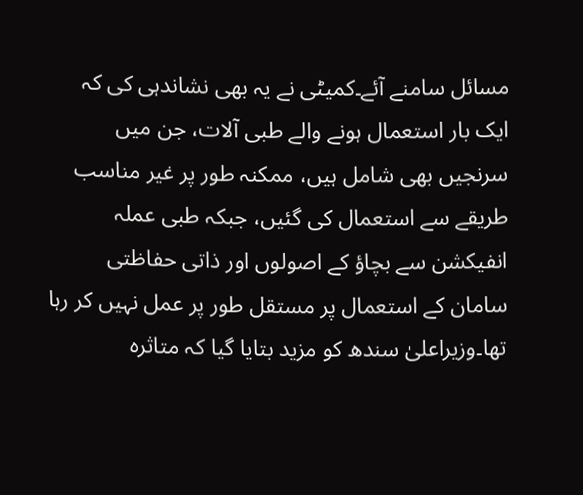مسائل سامنے آئے۔کمیٹی نے یہ بھی نشاندہی کی کہ ایک بار استعمال ہونے والے طبی آلات، جن میں سرنجیں بھی شامل ہیں، ممکنہ طور پر غیر مناسب طریقے سے استعمال کی گئیں، جبکہ طبی عملہ انفیکشن سے بچاؤ کے اصولوں اور ذاتی حفاظتی سامان کے استعمال پر مستقل طور پر عمل نہیں کر رہا تھا۔وزیراعلیٰ سندھ کو مزید بتایا گیا کہ متاثرہ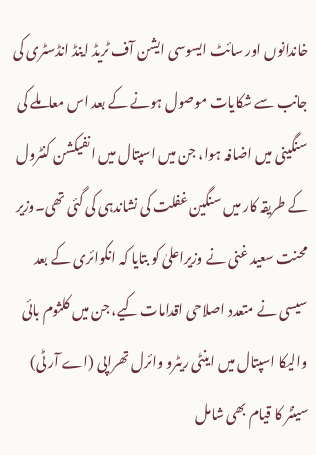خاندانوں اور سائٹ ایسوسی ایشن آف ٹریڈ اینڈ انڈسٹری کی جانب سے شکایات موصول ہونے کے بعد اس معاملے کی سنگینی میں اضافہ ہوا، جن میں اسپتال میں انفیکشن کنٹرول کے طریقہ کار میں سنگین غفلت کی نشاندہی کی گئی تھی۔وزیر محنت سعید غنی نے وزیراعلیٰ کو بتایا کہ انکوائری کے بعد سیسی نے متعدد اصلاحی اقدامات کیے، جن میں کلثوم بائی والیکا اسپتال میں اینٹی ریٹرو وائرل تھراپی (اے آر ٹی) سینٹر کا قیام بھی شامل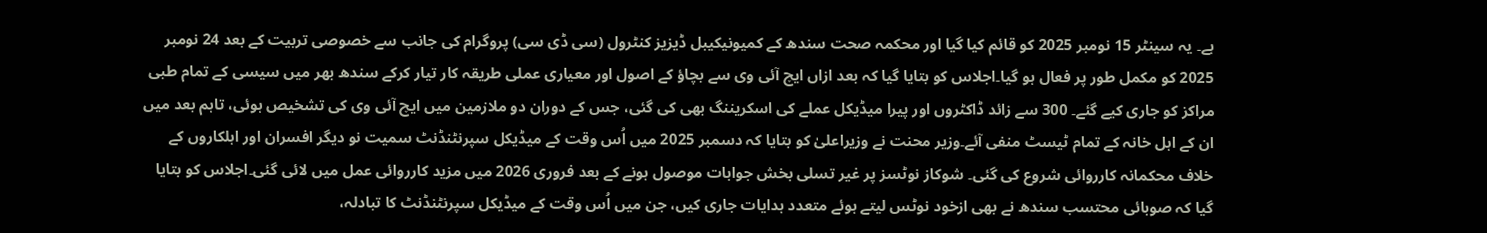ہے۔ یہ سینٹر 15 نومبر 2025 کو قائم کیا گیا اور محکمہ صحت سندھ کے کمیونیکیبل ڈیزیز کنٹرول (سی ڈی سی) پروگرام کی جانب سے خصوصی تربیت کے بعد 24 نومبر 2025 کو مکمل طور پر فعال ہو گیا۔اجلاس کو بتایا گیا کہ بعد ازاں ایچ آئی وی سے بچاؤ کے اصول اور معیاری عملی طریقہ کار تیار کرکے سندھ بھر میں سیسی کے تمام طبی مراکز کو جاری کیے گئے۔ 300 سے زائد ڈاکٹروں اور پیرا میڈیکل عملے کی اسکریننگ بھی کی گئی، جس کے دوران دو ملازمین میں ایچ آئی وی کی تشخیص ہوئی، تاہم بعد میں ان کے اہل خانہ کے تمام ٹیسٹ منفی آئے۔وزیر محنت نے وزیراعلیٰ کو بتایا کہ دسمبر 2025 میں اُس وقت کے میڈیکل سپرنٹنڈنٹ سمیت نو دیگر افسران اور اہلکاروں کے خلاف محکمانہ کارروائی شروع کی گئی۔ شوکاز نوٹسز پر غیر تسلی بخش جوابات موصول ہونے کے بعد فروری 2026 میں مزید کارروائی عمل میں لائی گئی۔اجلاس کو بتایا گیا کہ صوبائی محتسب سندھ نے بھی ازخود نوٹس لیتے ہوئے متعدد ہدایات جاری کیں، جن میں اُس وقت کے میڈیکل سپرنٹنڈنٹ کا تبادلہ،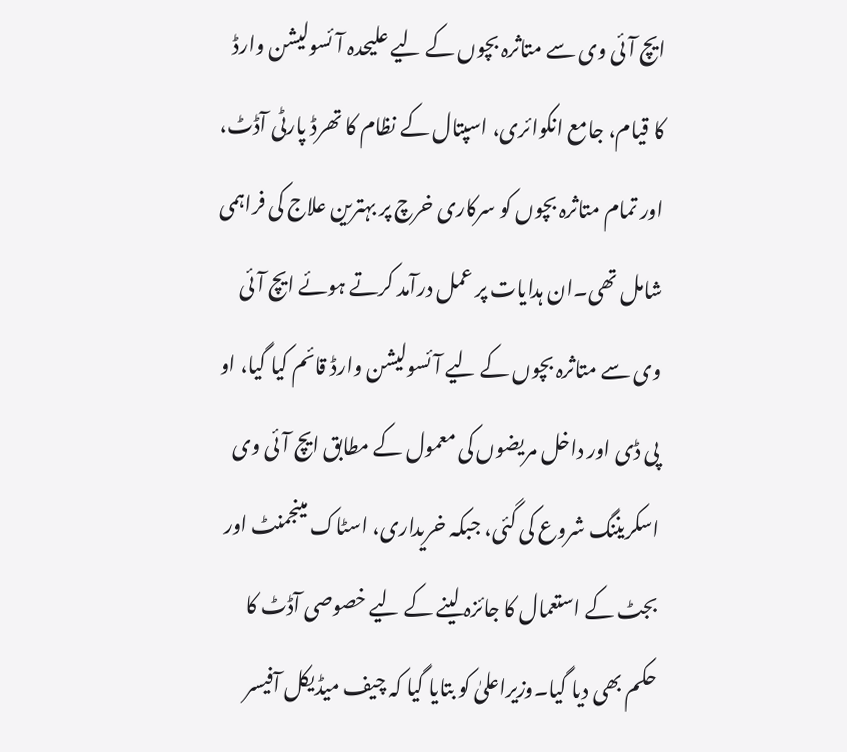ایچ آئی وی سے متاثرہ بچوں کے لیے علیحدہ آئسولیشن وارڈ کا قیام، جامع انکوائری، اسپتال کے نظام کا تھرڈ پارٹی آڈٹ، اور تمام متاثرہ بچوں کو سرکاری خرچ پر بہترین علاج کی فراہمی شامل تھی۔ان ہدایات پر عمل درآمد کرتے ہوئے ایچ آئی وی سے متاثرہ بچوں کے لیے آئسولیشن وارڈ قائم کیا گیا، او پی ڈی اور داخل مریضوں کی معمول کے مطابق ایچ آئی وی اسکریننگ شروع کی گئی، جبکہ خریداری، اسٹاک مینجمنٹ اور بجٹ کے استعمال کا جائزہ لینے کے لیے خصوصی آڈٹ کا حکم بھی دیا گیا۔وزیراعلیٰ کو بتایا گیا کہ چیف میڈیکل آفیسر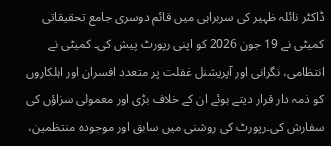ڈاکٹر نائلہ ظہیر کی سربراہی میں قائم دوسری جامع تحقیقاتی کمیٹی نے 19 جون 2026 کو اپنی رپورٹ پیش کی۔ کمیٹی نے انتظامی، نگرانی اور آپریشنل غفلت پر متعدد افسران اور اہلکاروں کو ذمہ دار قرار دیتے ہوئے ان کے خلاف بڑی اور معمولی سزاؤں کی سفارش کی۔رپورٹ کی روشنی میں سابق اور موجودہ منتظمین،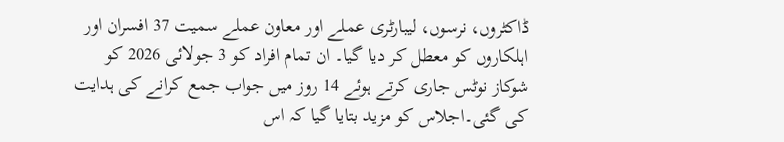ڈاکٹروں، نرسوں، لیبارٹری عملے اور معاون عملے سمیت 37 افسران اور اہلکاروں کو معطل کر دیا گیا۔ ان تمام افراد کو 3 جولائی 2026 کو شوکاز نوٹس جاری کرتے ہوئے 14 روز میں جواب جمع کرانے کی ہدایت کی گئی۔اجلاس کو مزید بتایا گیا کہ اس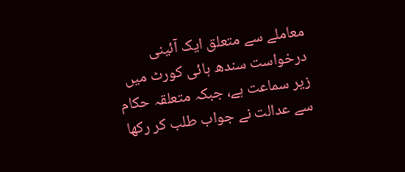معاملے سے متعلق ایک آئینی درخواست سندھ ہائی کورٹ میں زیر سماعت ہے، جبکہ متعلقہ حکام سے عدالت نے جواب طلب کر رکھا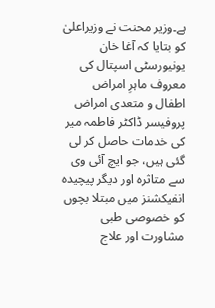ہے۔وزیر محنت نے وزیراعلیٰ کو بتایا کہ آغا خان یونیورسٹی اسپتال کی معروف ماہرِ امراض اطفال و متعدی امراض پروفیسر ڈاکٹر فاطمہ میر کی خدمات حاصل کر لی گئی ہیں، جو ایچ آئی وی سے متاثرہ اور دیگر پیچیدہ انفیکشنز میں مبتلا بچوں کو خصوصی طبی مشاورت اور علاج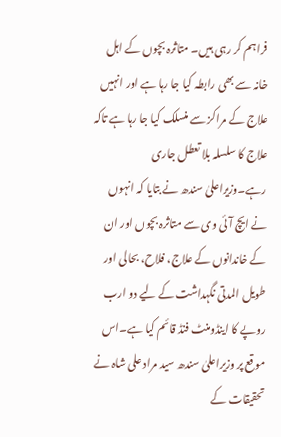فراہم کر رہی ہیں۔ متاثرہ بچوں کے اہل خانہ سے بھی رابطہ کیا جا رہا ہے اور انہیں علاج کے مراکز سے منسلک کیا جا رہا ہے تاکہ علاج کا سلسلہ بلا تعطل جاری رہے۔وزیراعلیٰ سندھ نے بتایا کہ انہوں نے ایچ آئی وی سے متاثرہ بچوں اور ان کے خاندانوں کے علاج، فلاح، بحالی اور طویل المدتی نگہداشت کے لیے دو ارب روپے کا اینڈومنٹ فنڈ قائم کیا ہے۔اس موقع پر وزیراعلیٰ سندھ سید مراد علی شاہ نے تحقیقات کے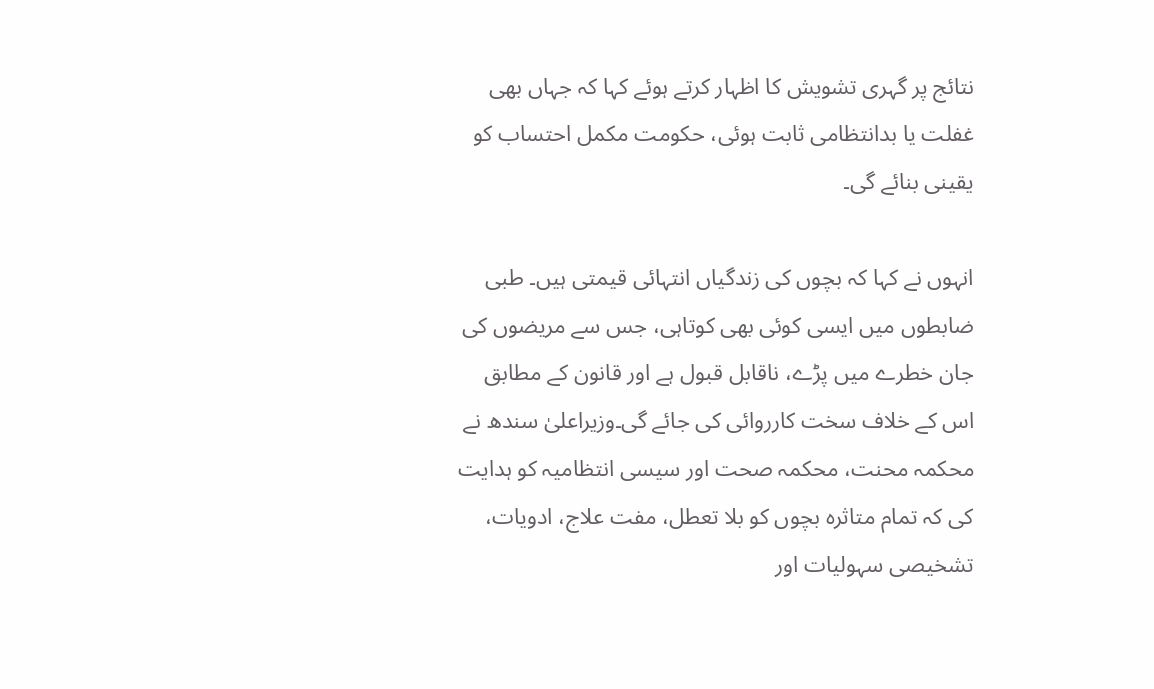نتائج پر گہری تشویش کا اظہار کرتے ہوئے کہا کہ جہاں بھی غفلت یا بدانتظامی ثابت ہوئی، حکومت مکمل احتساب کو یقینی بنائے گی۔

انہوں نے کہا کہ بچوں کی زندگیاں انتہائی قیمتی ہیں۔ طبی ضابطوں میں ایسی کوئی بھی کوتاہی، جس سے مریضوں کی جان خطرے میں پڑے، ناقابل قبول ہے اور قانون کے مطابق اس کے خلاف سخت کارروائی کی جائے گی۔وزیراعلیٰ سندھ نے محکمہ محنت، محکمہ صحت اور سیسی انتظامیہ کو ہدایت کی کہ تمام متاثرہ بچوں کو بلا تعطل، مفت علاج، ادویات، تشخیصی سہولیات اور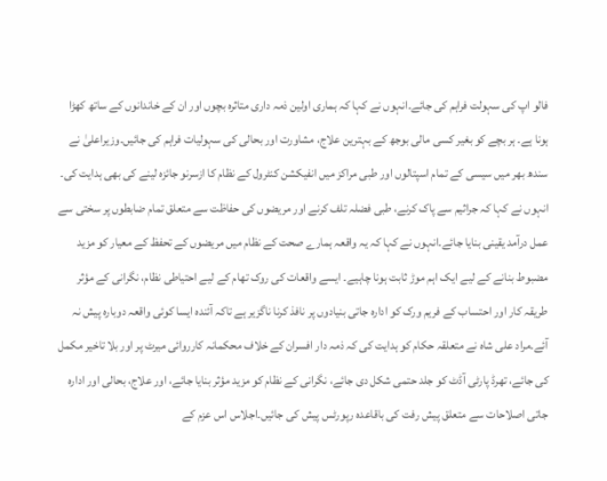فالو اپ کی سہولت فراہم کی جائے۔انہوں نے کہا کہ ہماری اولین ذمہ داری متاثرہ بچوں اور ان کے خاندانوں کے ساتھ کھڑا ہونا ہے۔ ہر بچے کو بغیر کسی مالی بوجھ کے بہترین علاج، مشاورت اور بحالی کی سہولیات فراہم کی جائیں۔وزیراعلیٰ نے سندھ بھر میں سیسی کے تمام اسپتالوں اور طبی مراکز میں انفیکشن کنٹرول کے نظام کا ازسرنو جائزہ لینے کی بھی ہدایت کی۔ انہوں نے کہا کہ جراثیم سے پاک کرنے، طبی فضلہ تلف کرنے اور مریضوں کی حفاظت سے متعلق تمام ضابطوں پر سختی سے عمل درآمد یقینی بنایا جائے۔انہوں نے کہا کہ یہ واقعہ ہمارے صحت کے نظام میں مریضوں کے تحفظ کے معیار کو مزید مضبوط بنانے کے لیے ایک اہم موڑ ثابت ہونا چاہیے۔ ایسے واقعات کی روک تھام کے لیے احتیاطی نظام، نگرانی کے مؤثر طریقہ کار اور احتساب کے فریم ورک کو ادارہ جاتی بنیادوں پر نافذ کرنا ناگزیر ہے تاکہ آئندہ ایسا کوئی واقعہ دوبارہ پیش نہ آئے۔مراد علی شاہ نے متعلقہ حکام کو ہدایت کی کہ ذمہ دار افسران کے خلاف محکمانہ کارروائی میرٹ پر اور بلا تاخیر مکمل کی جائے، تھرڈ پارٹی آڈٹ کو جلد حتمی شکل دی جائے، نگرانی کے نظام کو مزید مؤثر بنایا جائے، اور علاج، بحالی اور ادارہ جاتی اصلاحات سے متعلق پیش رفت کی باقاعدہ رپورٹس پیش کی جائیں۔اجلاس اس عزم کے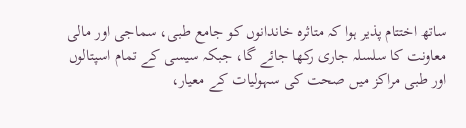ساتھ اختتام پذیر ہوا کہ متاثرہ خاندانوں کو جامع طبی، سماجی اور مالی معاونت کا سلسلہ جاری رکھا جائے گا، جبکہ سیسی کے تمام اسپتالوں اور طبی مراکز میں صحت کی سہولیات کے معیار،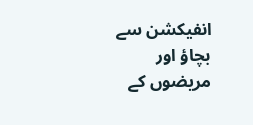انفیکشن سے بچاؤ اور مریضوں کے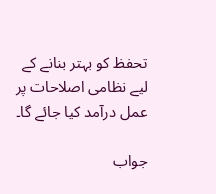تحفظ کو بہتر بنانے کے لیے نظامی اصلاحات پر عمل درآمد کیا جائے گا۔

جواب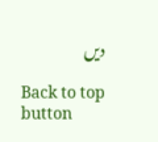دیں

Back to top button